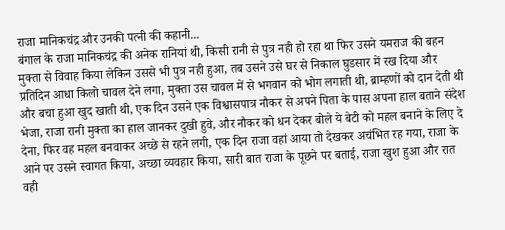राजा मानिकचंद्र और उनकी पत्नी की कहानी...
बंगाल के राजा मानिकचंद्र की अनेक रानियां थी, किसी रानी से पुत्र नही हो रहा था फिर उसने यमराज की बहन मुक्ता से विवाह किया लेकिन उससे भी पुत्र नही हुआ, तब उसने उसे घर से निकाल घुडसार में रख दिया और प्रतिदिन आधा किलो चावल देने लगा, मुक्ता उस चावल में से भगवान को भोग लगाती थी, ब्राम्हणों को दान देती थी और बचा हुआ खुद खाती थी, एक दिन उसने एक विश्वासपात्र नौकर से अपने पिता के पास अपना हाल बताने संदेश भेजा, राजा रानी मुक्ता का हाल जानकर दुखी हुवे, और नौकर को धन देकर बोले ये बेटी को महल बनाने के लिए दे देना, फिर वह महल बनवाकर अच्छे से रहने लगी, एक दिन राजा वहां आया तो देखकर अचंभित रह गया, राजा के आने पर उसने स्वागत किया, अच्छा व्यवहार किया, सारी बात राजा के पूछने पर बताई, राजा खुश हुआ और रात वही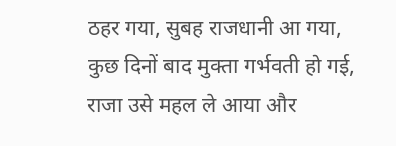ठहर गया, सुबह राजधानी आ गया, कुछ दिनों बाद मुक्ता गर्भवती हो गई, राजा उसे महल ले आया और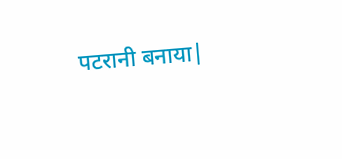पटरानी बनाया|